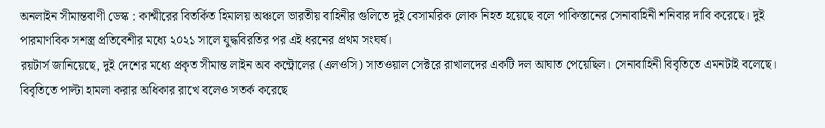অনলাইন সীমান্তবাণী ডেস্ক : কাশ্মীরের বিতর্কিত হিমালয় অঞ্চলে ভারতীয় বাহিনীর গুলিতে দুই বেসামরিক লোক নিহত হয়েছে বলে পাকিস্তানের সেনাবাহিনী শনিবার দাবি করেছে। দুই পারমাণবিক সশস্ত্র প্রতিবেশীর মধ্যে ২০২১ সালে যুদ্ধবিরতির পর এই ধরনের প্রথম সংঘর্ষ।
রয়টার্স জানিয়েছে, দুই দেশের মধ্যে প্রকৃত সীমান্ত লাইন অব কন্ট্রোলের (এলওসি) সাতওয়াল সেক্টরে রাখালদের একটি দল আঘাত পেয়েছিল। সেনাবাহিনী বিবৃতিতে এমনটাই বলেছে।
বিবৃতিতে পাল্টা হামলা করার অধিকার রাখে বলেও সতর্ক করেছে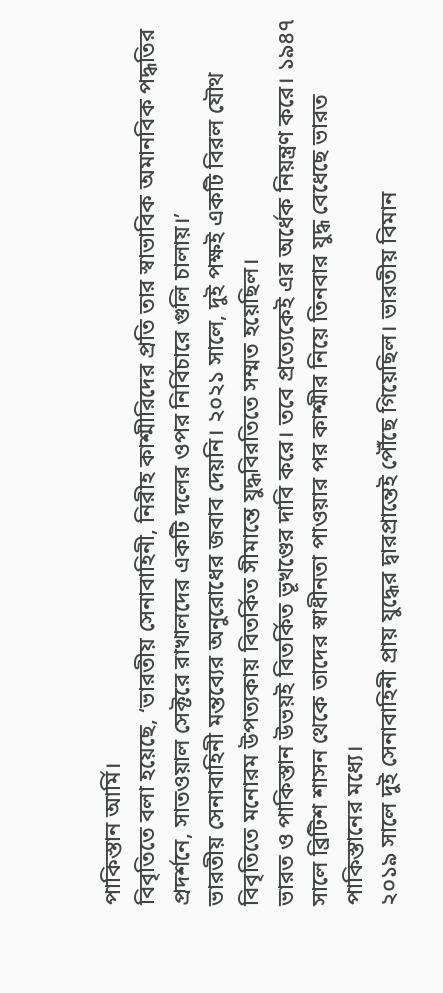পাকিস্তান আর্মি।
বিবৃতিতে বলা হয়েছে, ‘ভারতীয় সেনাবাহিনী, নিরীহ কাশ্মীরিদের প্রতি তার স্বাভাবিক অমানবিক পদ্ধতির প্রদর্শনে, সাতওয়াল সেক্টরে রাখালদের একটি দলের ওপর নির্বিচারে গুলি চালায়।’
ভারতীয় সেনাবাহিনী মন্তব্যের অনুরোধের জবাব দেয়নি। ২০২১ সালে, দুই পক্ষই একটি বিরল যৌথ বিবৃতিতে মনোরম উপত্যকায় বিতর্কিত সীমান্তে যুদ্ধবিরতিতে সম্মত হয়েছিল।
ভারত ও পাকিস্তান উভয়ই বিতর্কিত ভূখণ্ডের দাবি করে। তবে প্রত্যেকেই এর অর্ধেক নিয়ন্ত্রণ করে। ১৯৪৭ সালে ব্রিটিশ শাসন থেকে তাদের স্বাধীনতা পাওয়ার পর কাশ্মীর নিয়ে তিনবার যুদ্ধ বেধেছে ভারত পাকিস্তানের মধ্যে।
২০১৯ সালে দুই সেনাবাহিনী প্রায় যুদ্ধের দ্বারপ্রান্তেই পৌঁছে গিয়েছিল। ভারতীয় বিমান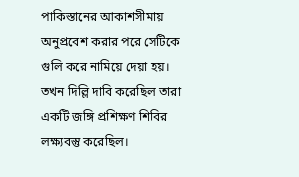পাকিস্তানের আকাশসীমায় অনুপ্রবেশ করার পরে সেটিকে গুলি করে নামিয়ে দেয়া হয়। তখন দিল্লি দাবি করেছিল তারা একটি জঙ্গি প্রশিক্ষণ শিবির লক্ষ্যবস্তু করেছিল।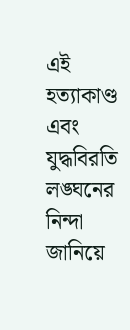এই হত্যাকাণ্ড এবং যুদ্ধবিরতি লঙ্ঘনের নিন্দা জানিয়ে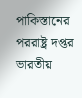পাকিস্তানের পররাষ্ট্র দপ্তর ভারতীয়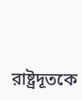রাষ্ট্রদূতকে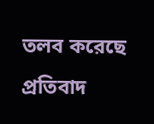তলব করেছে প্রতিবাদ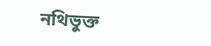নথিভুক্ত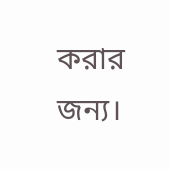করার জন্য।